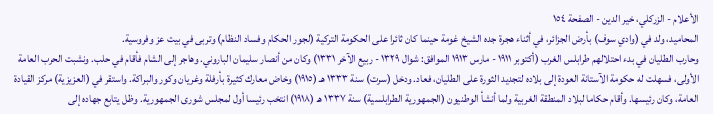الأعلام - الزركلي، خير الدين - الصفحة ١٥٤
المحاميد، ولد في (وادي سوف) بأرض الجزائر، في أثناء هجرة جده الشيخ غومة حينما كان ثائرا على الحكومة التركية (لجور الحكام وفساد النظام) وتربى في بيت عز وفروسية.
وحارب الطليان في بدء احتلالهم طرابلس الغرب (أكتوبر ١٩١١ - مارس ١٩١٣ الموافق: شوال ١٣٢٩ - ربيع الآخر ١٣٣١) وكان من أنصار سليمان الباروني. وهاجر إلى الشام فأقام في حلب. ونشبت الحرب العامة الأولى، فسهلت له حكومة الآستانة العودة إلى بلاده لتجديد الثورة على الطليان، فعاد. ودخل (سرت) سنة ١٣٣٣ هـ (١٩١٥) وخاض معارك كثيرة بأرفلة وغريان وكور والبراكة. واستقر في (العزيزية) مركز القيادة العامة، وكان رئيسها. وأقام حكاما لبلاد المنطقة الغربية ولما أنشأ الوطنيون (الجمهورية الطرابلسية) سنة ١٣٣٧ هـ (١٩١٨) انتخب رئيسا أول لمجلس شورى الجمهورية. وظل يتابع جهاده إلى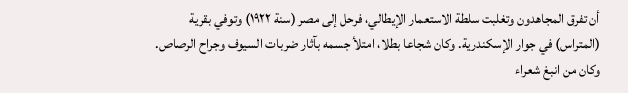أن تفرق المجاهدون وتغلبت سلطة الاستعمار الإيطالي، فرحل إلى مصر (سنة ١٩٢٢) وتوفي بقرية (المتراس) في جوار الإسكندرية. وكان شجاعا بطلا، امتلأ جسمه بآثار ضربات السيوف وجراح الرصاص.
وكان من انبغ شعراء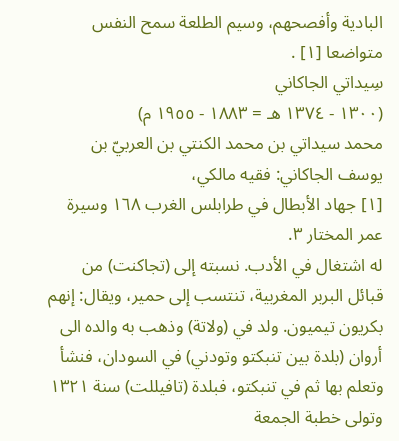البادية وأفصحهم، وسيم الطلعة سمح النفس متواضعا [١] .
سِيداتي الجاكاني
(١٣٠٠ - ١٣٧٤ هـ = ١٨٨٣ - ١٩٥٥ م)
محمد سيداتي بن محمد الكنتي بن العربيّ بن يوسف الجاكاني: فقيه مالكي،
[١] جهاد الأبطال في طرابلس الغرب ١٦٨ وسيرة عمر المختار ٣.
له اشتغال في الأدب. نسبته إلى (تجاكنت) من قبائل البربر المغربية، تنتسب إلى حمير، ويقال: إنهم بكريون تيميون. ولد في (ولاتة) وذهب به والده الى أروان (بلدة بين تنبكتو وتودني) في السودان، فنشأ وتعلم بها ثم في تنبكتو، فبلدة (تافيللت) سنة ١٣٢١ وتولى خطبة الجمعة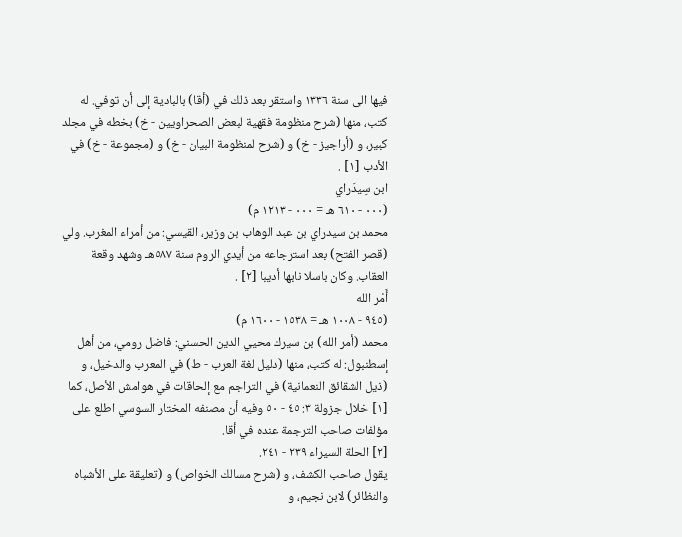فيها الى سنة ١٣٣٦ واستقر بعد ذلك في (أقا) بالبادية إلى أن توفي. له كتب، منها (شرح منظومة فقهية لبعض الصحراويين - خ) بخطه في مجلد كبير، و (أراجيز - خ) و (شرح لمنظومة البيان - خ) و (مجموعة - خ) في الأدب [١] .
ابن سِيدَراي
(٠٠٠ - ٦١٠ هـ = ٠٠٠ - ١٢١٣ م)
محمد بن سيدراي بن عبد الوهاب بن وزير، القيسي: من أمراء المغرب. ولي (قصر الفتح) بعد استرجاعه من أيدي الروم سنة ٥٨٧هـ وشهد وقعة العقاب. وكان باسلا نابها أديبا [٢] .
أَمْر الله
(٩٤٥ - ١٠٠٨ هـ = ١٥٣٨ - ١٦٠٠ م)
محمد (أمر الله) بن سيرك محيي الدين الحسني: فاضل رومي، من أهل إسطنبول: له كتب، منها (دليل لغة العرب - ط) في المعرب والدخيل، و (ذيل الشقائق النعمانية) في التراجم مع إلحاقات في هوامش الأصل، كما
[١] خلال جزولة ٣: ٤٥ - ٥٠ وفيه أن مصنفه المختار السوسي اطلع على مؤلفات صاحب الترجمة عنده في أقا.
[٢] الحلة السيراء ٢٣٩ - ٢٤١.
يقول صاحب الكشف، و (شرح مسالك الخواص) و (تعليقة على الأشباه والنظائر) لابن نجيم، و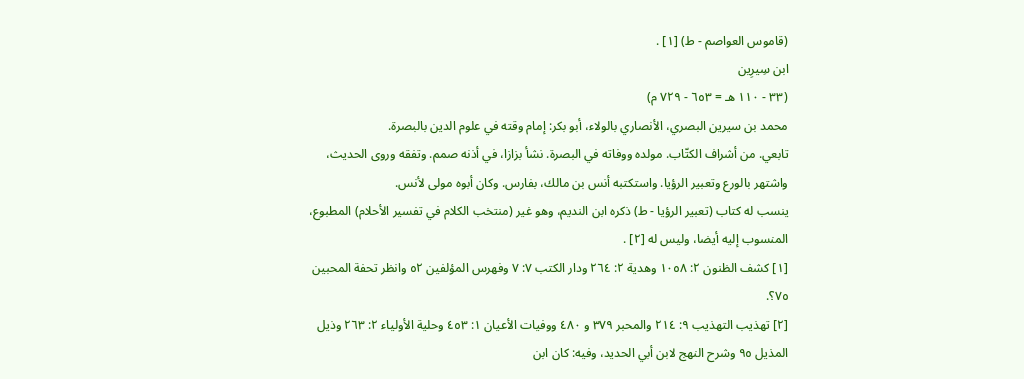(قاموس العواصم - ط) [١] .
ابن سِيرِين
(٣٣ - ١١٠ هـ = ٦٥٣ - ٧٢٩ م)
محمد بن سيرين البصري، الأنصاري بالولاء، أبو بكر: إمام وقته في علوم الدين بالبصرة.
تابعي. من أشراف الكتّاب. مولده ووفاته في البصرة. نشأ بزازا، في أذنه صمم. وتفقه وروى الحديث، واشتهر بالورع وتعبير الرؤيا. واستكتبه أنس بن مالك، بفارس. وكان أبوه مولى لأنس.
ينسب له كتاب (تعبير الرؤيا - ط) ذكره ابن النديم، وهو غير (منتخب الكلام في تفسير الأحلام) المطبوع، المنسوب إليه أيضا، وليس له [٢] .
[١] كشف الظنون ٢: ١٠٥٨ وهدية ٢: ٢٦٤ ودار الكتب ٧: ٧ وفهرس المؤلفين ٥٢ وانظر تحفة المحبين ٧٥؟.
[٢] تهذيب التهذيب ٩: ٢١٤ والمحبر ٣٧٩ و ٤٨٠ ووفيات الأعيان ١: ٤٥٣ وحلية الأولياء ٢: ٢٦٣ وذيل المذيل ٩٥ وشرح النهج لابن أبي الحديد، وفيه: كان ابن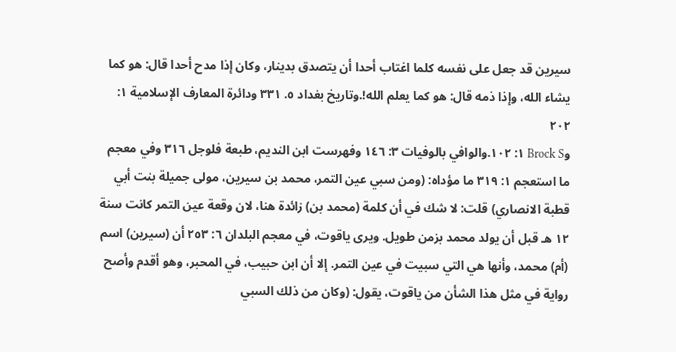سيرين قد جعل على نفسه كلما اغتاب أحدا أن يتصدق بدينار، وكان إذا مدح أحدا قال: هو كما يشاء الله، وإذا ذمه قال: هو كما يعلم الله!.وتاريخ بغداد ٥. ٣٣١ ودائرة المعارف الإسلامية ١: ٢٠٢
وBrock S ١: ١٠٢.والوافي بالوفيات ٣: ١٤٦ وفهرست ابن النديم، طبعة فلوجل ٣١٦ وفي معجم ما استعجم ١: ٣١٩ ما مؤداه: (ومن سبي عين التمر، محمد بن سيرين، مولى جميلة بنت أبي قطبة الانصاري) قلت: لا شك في أن كلمة (محمد بن) زائدة هنا، لان وقعة عين التمر كانت سنة ١٢ هـ قبل أن يولد محمد بزمن طويل. ويرى ياقوت، في معجم البلدان ٦: ٢٥٣ أن (سيرين) اسم (أم) محمد، وأنها هي التي سبيت في عين التمر. إلا أن ابن حبيب، في المحبر، وهو أقدم وأصح رواية في مثل هذا الشأن من ياقوت، يقول: (وكان من ذلك السبي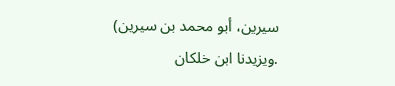سيرين، أبو محمد بن سيرين) .ويزيدنا ابن خلكان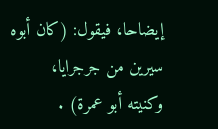إيضاحا، فيقول: (كان أبوه سيرين من جرجرايا، وكنيته أبو عمرة) .